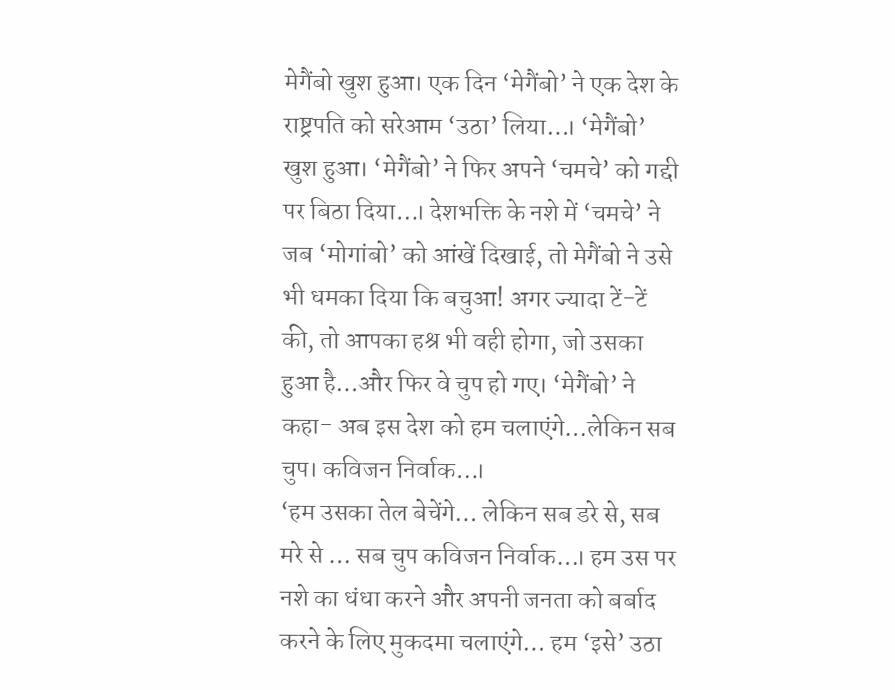मेगैंबो खुश हुआ। एक दिन ‘मेगैंबो’ ने एक देश के राष्ट्रपति को सरेआम ‘उठा’ लिया…। ‘मेगैंबो’ खुश हुआ। ‘मेगैंबो’ ने फिर अपने ‘चमचे’ को गद्दी पर बिठा दिया…। देशभक्ति के नशे में ‘चमचे’ ने जब ‘मोगांबो’ को आंखें दिखाई, तो मेगैंबो ने उसे भी धमका दिया कि बचुआ! अगर ज्यादा टें-टें की, तो आपका हश्र भी वही होगा, जो उसका हुआ है…और फिर वे चुप हो गए। ‘मेगैंबो’ ने कहा- अब इस देश को हम चलाएंगे…लेकिन सब चुप। कविजन निर्वाक…।
‘हम उसका तेल बेचेंगे… लेकिन सब डरे से, सब मरे से … सब चुप कविजन निर्वाक…। हम उस पर नशे का धंधा करने और अपनी जनता को बर्बाद करने के लिए मुकदमा चलाएंगे… हम ‘इसे’ उठा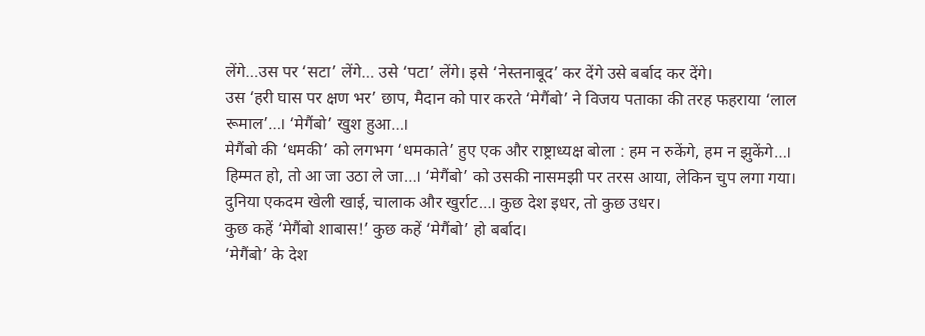लेंगे…उस पर ‘सटा’ लेंगे… उसे ‘पटा’ लेंगे। इसे ‘नेस्तनाबूद’ कर देंगे उसे बर्बाद कर देंगे।
उस ‘हरी घास पर क्षण भर’ छाप, मैदान को पार करते ‘मेगैंबो’ ने विजय पताका की तरह फहराया ‘लाल रूमाल’…। ‘मेगैंबो’ खुश हुआ…।
मेगैंबो की ‘धमकी’ को लगभग ‘धमकाते’ हुए एक और राष्ट्राध्यक्ष बोला : हम न रुकेंगे, हम न झुकेंगे…। हिम्मत हो, तो आ जा उठा ले जा…। ‘मेगैंबो’ को उसकी नासमझी पर तरस आया, लेकिन चुप लगा गया।
दुनिया एकदम खेली खाई, चालाक और खुर्राट…। कुछ देश इधर, तो कुछ उधर।
कुछ कहें ‘मेगैंबो शाबास!’ कुछ कहें ‘मेगैंबो’ हो बर्बाद।
‘मेगैंबो’ के देश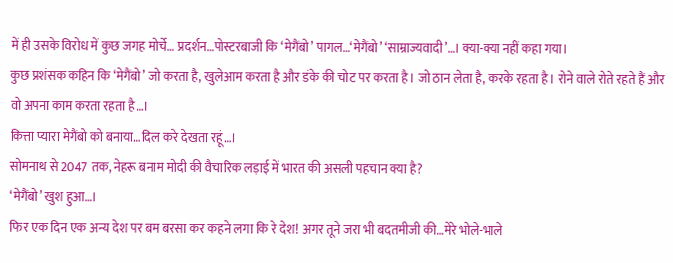में ही उसके विरोध में कुछ जगह मोर्चे… प्रदर्शन…पोस्टरबाजी कि ‘मेगैंबो’ पागल…‘मेगैंबो’ ‘साम्राज्यवादी’…। क्या-क्या नहीं कहा गया।
कुछ प्रशंसक कहिन कि ‘मेगैंबो’ जो करता है, खुलेआम करता है और डंके की चोट पर करता है। जो ठान लेता है, करके रहता है। रोने वाले रोते रहते हैं और वो अपना काम करता रहता है…।
कित्ता प्यारा मेगैंबो को बनाया…दिल करे देखता रहूं…।
सोमनाथ से 2047 तक, नेहरू बनाम मोदी की वैचारिक लड़ाई में भारत की असली पहचान क्या है?
‘मेगैंबो’ खुश हुआ…।
फिर एक दिन एक अन्य देश पर बम बरसा कर कहने लगा कि रे देश! अगर तूने जरा भी बदतमीजी की…मेरे भोले-भाले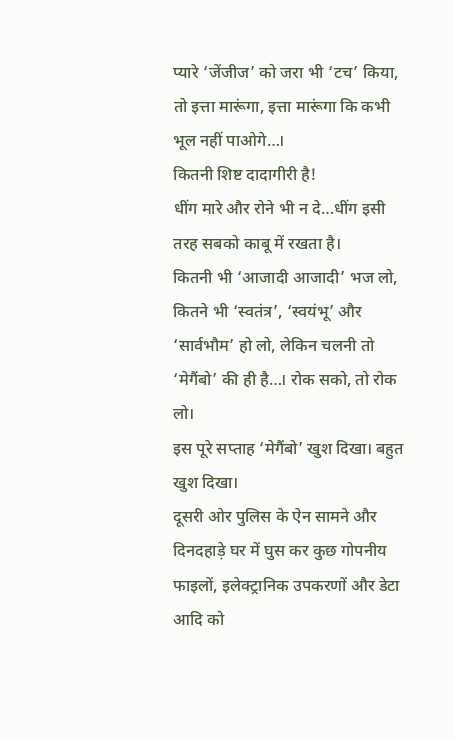प्यारे ‘जेंजीज’ को जरा भी ‘टच’ किया, तो इत्ता मारूंगा, इत्ता मारूंगा कि कभी भूल नहीं पाओगे…।
कितनी शिष्ट दादागीरी है!
धींग मारे और रोने भी न दे…धींग इसी तरह सबको काबू में रखता है।
कितनी भी ‘आजादी आजादी’ भज लो, कितने भी ‘स्वतंत्र’, ‘स्वयंभू’ और ‘सार्वभौम’ हो लो, लेकिन चलनी तो ‘मेगैंबो’ की ही है…। रोक सको, तो रोक लो।
इस पूरे सप्ताह ‘मेगैंबो’ खुश दिखा। बहुत खुश दिखा।
दूसरी ओर पुलिस के ऐन सामने और दिनदहाड़े घर में घुस कर कुछ गोपनीय फाइलों, इलेक्ट्रानिक उपकरणों और डेटा आदि को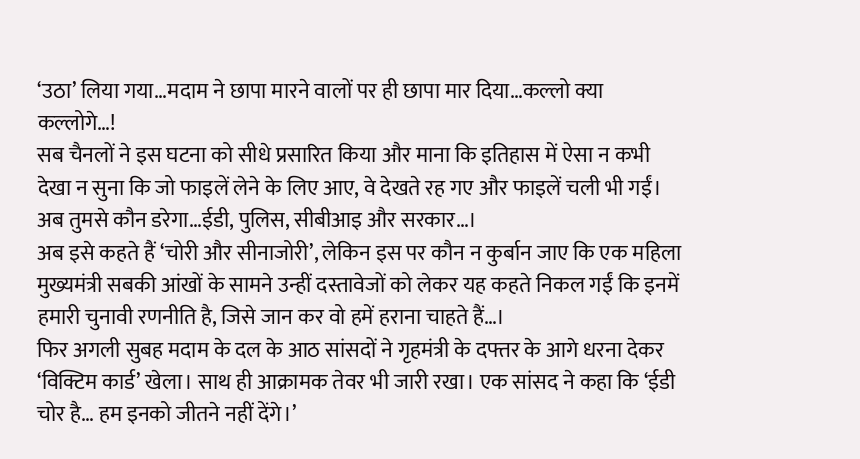‘उठा’ लिया गया…मदाम ने छापा मारने वालों पर ही छापा मार दिया…कल्लो क्या कल्लोगे…!
सब चैनलों ने इस घटना को सीधे प्रसारित किया और माना कि इतिहास में ऐसा न कभी देखा न सुना कि जो फाइलें लेने के लिए आए, वे देखते रह गए और फाइलें चली भी गईं।
अब तुमसे कौन डरेगा…ईडी, पुलिस, सीबीआइ और सरकार…।
अब इसे कहते हैं ‘चोरी और सीनाजोरी’, लेकिन इस पर कौन न कुर्बान जाए कि एक महिला मुख्यमंत्री सबकी आंखों के सामने उन्हीं दस्तावेजों को लेकर यह कहते निकल गईं कि इनमें हमारी चुनावी रणनीति है, जिसे जान कर वो हमें हराना चाहते हैं…।
फिर अगली सुबह मदाम के दल के आठ सांसदों ने गृहमंत्री के दफ्तर के आगे धरना देकर ‘विक्टिम कार्ड’ खेला। साथ ही आक्रामक तेवर भी जारी रखा। एक सांसद ने कहा कि ‘ईडी चोर है… हम इनको जीतने नहीं देंगे।’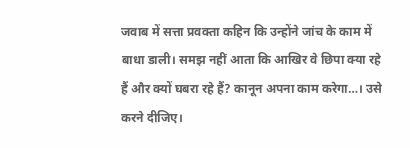जवाब में सत्ता प्रवक्ता कहिन कि उन्होंने जांच के काम में बाधा डाली। समझ नहीं आता कि आखिर वे छिपा क्या रहे हैं और क्यों घबरा रहे हैं? कानून अपना काम करेगा…। उसे करने दीजिए।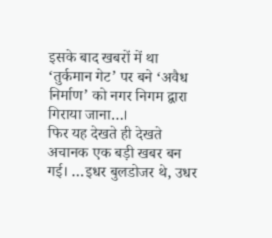इसके बाद खबरों में था ‘तुर्कमान गेट’ पर बने ‘अवैध निर्माण’ को नगर निगम द्वारा गिराया जाना…।
फिर यह देखते ही देखते अचानक एक बड़ी खबर बन गई। …इधर बुलडोजर थे, उधर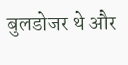बुलडोजर थे और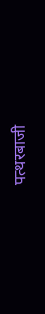पत्थरबाजी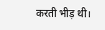करती भीड़ थी।